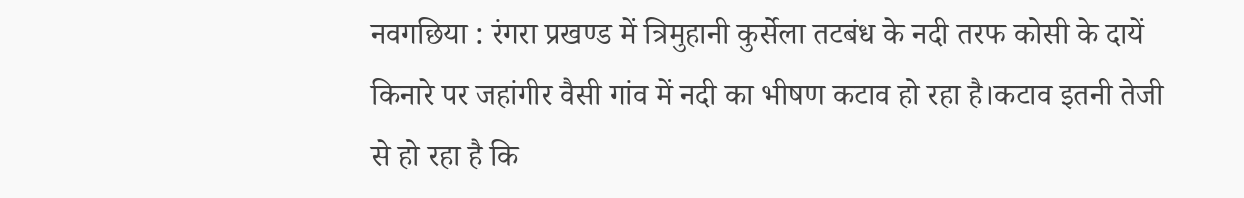नवगछिया : रंगरा प्रखण्ड में त्रिमुहानी कुर्सेला तटबंध के नदी तरफ कोसी के दायें किनारे पर जहांगीर वैसी गांव में नदी का भीषण कटाव हो रहा है।कटाव इतनी तेजी से हो रहा है कि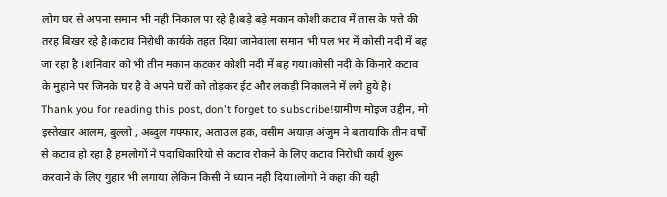लोग घर से अपना समान भी नही निकाल पा रहे है।बड़े बड़े मकान कोशी कटाव में तास के पत्ते की तरह बिखर रहे है।कटाव निरोधी कार्यके तहत दिया जानेवाला समान भी पल भर में कोसी नदी में बह जा रहा है ।शनिवार को भी तीन मकान कटकर कोशी नदी में बह गया।कोसी नदी के किनारे कटाव के मुहाने पर जिनके घर है वे अपने घरों को तोड़कर ईट और लकड़ी निकालने में लगे हुये है।
Thank you for reading this post, don't forget to subscribe!ग्रामीण मोइज उद्दीन, मो इस्तेखार आलम, बुल्लो , अब्दुल गफ्फार, अताउल हक, वसीम अयाज़ अंजुम ने बतायाकि तीन वर्षों से कटाव हो रहा है हमलोगों ने पदाधिकारियो से कटाव रोकने के लिए कटाव निरोधी कार्य शुरू करवाने के लिए गुहार भी लगाया लेकिन किसी ने ध्यान नही दिया।लोगो ने कहा की यही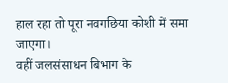हाल रहा तो पूरा नवगछिया कोशी में समा जाएगा।
वहीं जलसंसाधन बिभाग के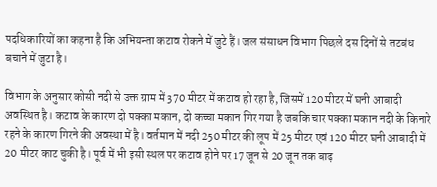पदधिकारियों का कहना है कि अभियन्ता कटाव रोकने में जुटे हैं। जल संसाधन विभाग पिछले दस दिनों से तटबंध बचाने में जुटा है।

विभाग के अनुसार कोसी नदी से उक्त ग्राम में 370 मीटर में कटाव हो रहा है, जिसमें 120 मीटर में घनी आबादी अवस्थित है। कटाव के कारण दो पक्का मकान, दो कच्चा मकान गिर गया है जबकि चार पक्का मकान नदी के किनारे रहने के कारण गिरने की अवस्था में है। वर्तमान में नदी 250 मीटर की लूप में 25 मीटर एवं 120 मीटर घनी आबादी में 20 मीटर काट चुकी है। पूर्व में भी इसी स्थल पर कटाव होने पर 17 जून से 20 जून तक बाढ़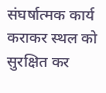संघर्षात्मक कार्य कराकर स्थल को सुरक्षित कर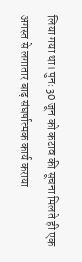लिया गया था। पुनः 30 जून को कटाव की सूचना मिलते ही एक अगस्त से लगातार बाढ़ संघर्षात्मक कार्य कराया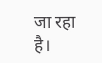जा रहा है।